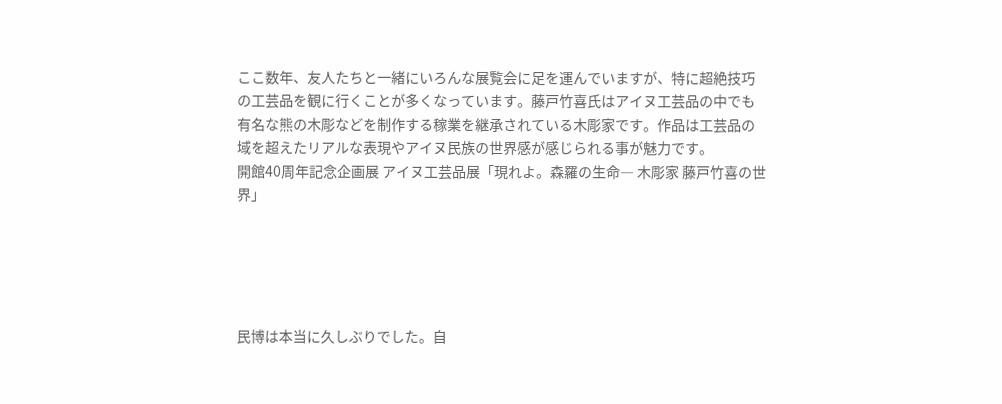ここ数年、友人たちと一緒にいろんな展覧会に足を運んでいますが、特に超絶技巧の工芸品を観に行くことが多くなっています。藤戸竹喜氏はアイヌ工芸品の中でも有名な熊の木彫などを制作する稼業を継承されている木彫家です。作品は工芸品の域を超えたリアルな表現やアイヌ民族の世界感が感じられる事が魅力です。
開館40周年記念企画展 アイヌ工芸品展「現れよ。森羅の生命― 木彫家 藤戸竹喜の世界」





民博は本当に久しぶりでした。自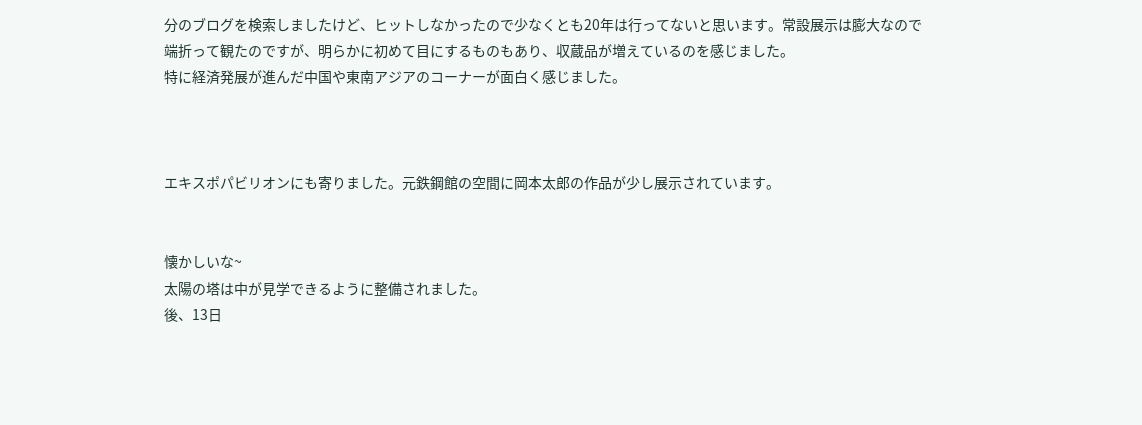分のブログを検索しましたけど、ヒットしなかったので少なくとも20年は行ってないと思います。常設展示は膨大なので端折って観たのですが、明らかに初めて目にするものもあり、収蔵品が増えているのを感じました。
特に経済発展が進んだ中国や東南アジアのコーナーが面白く感じました。



エキスポパビリオンにも寄りました。元鉄鋼館の空間に岡本太郎の作品が少し展示されています。


懐かしいな~
太陽の塔は中が見学できるように整備されました。
後、13日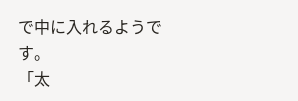で中に入れるようです。
「太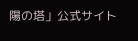陽の塔」公式サイト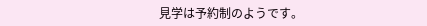見学は予約制のようです。